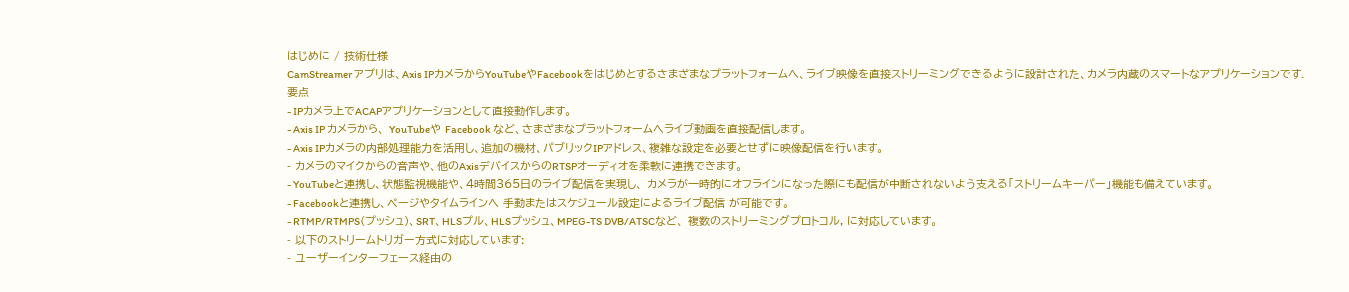はじめに / 技術仕様
CamStreamer アプリは、Axis IPカメラからYouTubeやFacebookをはじめとするさまざまなプラットフォームへ、ライブ映像を直接ストリーミングできるように設計された、カメラ内蔵のスマートなアプリケーションです.
要点
- IPカメラ上でACAPアプリケーションとして直接動作します。
- Axis IP カメラから、 YouTubeや Facebook など、さまざまなプラットフォームへライブ動画を直接配信します。
- Axis IPカメラの内部処理能力を活用し、追加の機材、パブリックIPアドレス、複雑な設定を必要とせずに映像配信を行います。
- カメラのマイクからの音声や、他のAxisデバイスからのRTSPオーディオを柔軟に連携できます。
- YouTubeと連携し、状態監視機能や、4時間365日のライブ配信を実現し、 カメラが一時的にオフラインになった際にも配信が中断されないよう支える「ストリームキーパー」機能も備えています。
- Facebookと連携し、ページやタイムラインへ 手動またはスケジュール設定によるライブ配信 が可能です。
- RTMP/RTMPS(プッシュ)、SRT、HLSプル、HLSプッシュ、MPEG-TS DVB/ATSCなど、 複数のストリーミングプロトコル, に対応しています。
- 以下のストリームトリガー方式に対応しています:
- ユーザーインターフェース経由の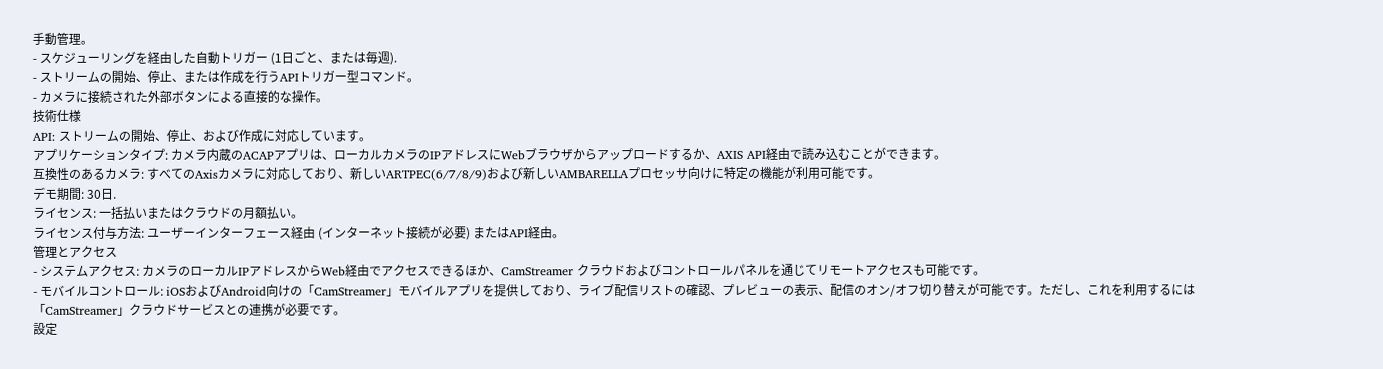手動管理。
- スケジューリングを経由した自動トリガー (1日ごと、または毎週).
- ストリームの開始、停止、または作成を行うAPIトリガー型コマンド。
- カメラに接続された外部ボタンによる直接的な操作。
技術仕様
API: ストリームの開始、停止、および作成に対応しています。
アプリケーションタイプ: カメラ内蔵のACAPアプリは、ローカルカメラのIPアドレスにWebブラウザからアップロードするか、AXIS API経由で読み込むことができます。
互換性のあるカメラ: すべてのAxisカメラに対応しており、新しいARTPEC(6/7/8/9)および新しいAMBARELLAプロセッサ向けに特定の機能が利用可能です。
デモ期間: 30日.
ライセンス: 一括払いまたはクラウドの月額払い。
ライセンス付与方法: ユーザーインターフェース経由 (インターネット接続が必要) またはAPI経由。
管理とアクセス
- システムアクセス: カメラのローカルIPアドレスからWeb経由でアクセスできるほか、CamStreamer クラウドおよびコントロールパネルを通じてリモートアクセスも可能です。
- モバイルコントロール: iOSおよびAndroid向けの「CamStreamer」モバイルアプリを提供しており、ライブ配信リストの確認、プレビューの表示、配信のオン/オフ切り替えが可能です。ただし、これを利用するには「CamStreamer」クラウドサービスとの連携が必要です。
設定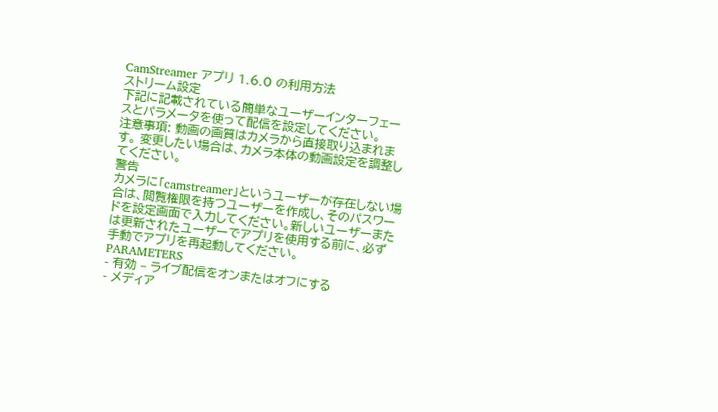CamStreamer アプリ 1.6.0 の利用方法
ストリーム設定
下記に記載されている簡単なユーザーインターフェースとパラメータを使って配信を設定してください。
注意事項: 動画の画質はカメラから直接取り込まれます。 変更したい場合は、カメラ本体の動画設定を調整してください。
警告
カメラに「camstreamer」というユーザーが存在しない場合は、閲覧権限を持つユーザーを作成し、そのパスワードを設定画面で入力してください。新しいユーザーまたは更新されたユーザーでアプリを使用する前に、必ず手動でアプリを再起動してください。
PARAMETERS
- 有効 – ライブ配信をオンまたはオフにする
- メディア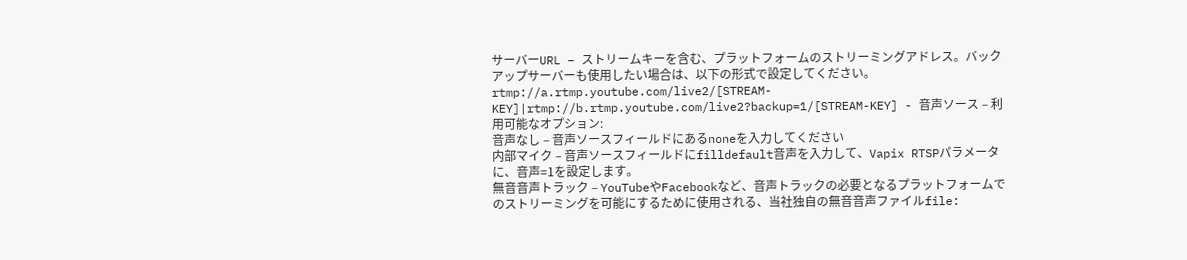サーバーURL – ストリームキーを含む、プラットフォームのストリーミングアドレス。バックアップサーバーも使用したい場合は、以下の形式で設定してください。
rtmp://a.rtmp.youtube.com/live2/[STREAM-KEY]|rtmp://b.rtmp.youtube.com/live2?backup=1/[STREAM-KEY] - 音声ソース – 利用可能なオプション:
音声なし – 音声ソースフィールドにあるnoneを入力してください
内部マイク – 音声ソースフィールドにfilldefault音声を入力して、Vapix RTSPパラメータに、音声=1を設定します。
無音音声トラック – YouTubeやFacebookなど、音声トラックの必要となるプラットフォームでのストリーミングを可能にするために使用される、当社独自の無音音声ファイルfile: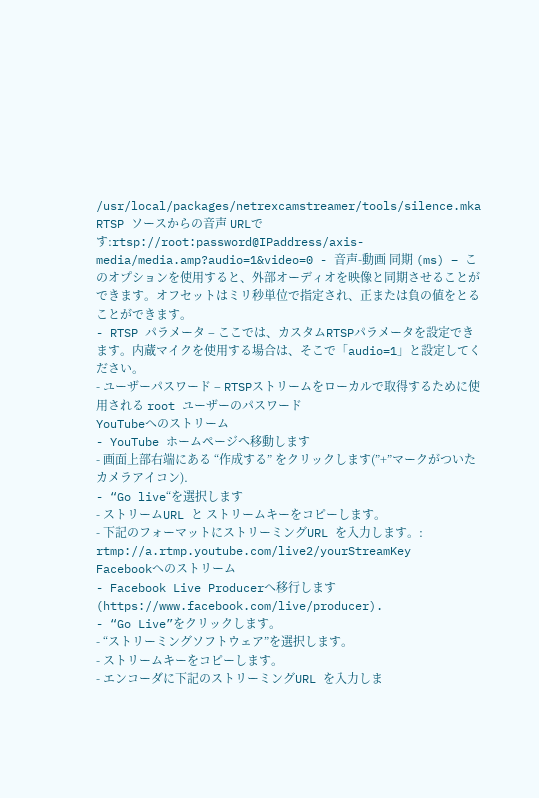/usr/local/packages/netrexcamstreamer/tools/silence.mka
RTSP ソースからの音声 URLです:rtsp://root:password@IPaddress/axis-media/media.amp?audio=1&video=0 - 音声-動画 同期 (ms) – このオプションを使用すると、外部オーディオを映像と同期させることができます。オフセットはミリ秒単位で指定され、正または負の値をとることができます。
- RTSP パラメータ – ここでは、カスタムRTSPパラメータを設定できます。内蔵マイクを使用する場合は、そこで「audio=1」と設定してください。
- ユーザーパスワード – RTSPストリームをローカルで取得するために使用される root ユーザーのパスワード
YouTubeへのストリーム
- YouTube ホームページへ移動します
- 画面上部右端にある “作成する” をクリックします(”+”マークがついたカメラアイコン).
- “Go live“を選択します
- ストリームURL と ストリームキーをコピーします。
- 下記のフォーマットにストリーミングURL を入力します。:
rtmp://a.rtmp.youtube.com/live2/yourStreamKey
Facebookへのストリーム
- Facebook Live Producerへ移行します (https://www.facebook.com/live/producer).
- “Go Live”をクリックします。
- “ストリーミングソフトウェア”を選択します。
- ストリームキーをコピーします。
- エンコーダに下記のストリーミングURL を入力しま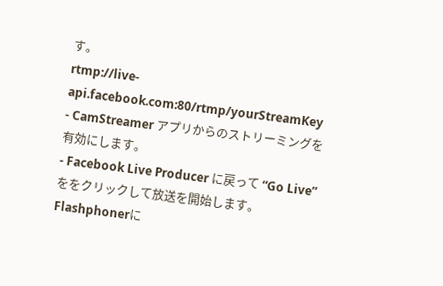す。
rtmp://live-api.facebook.com:80/rtmp/yourStreamKey - CamStreamer アプリからのストリーミングを有効にします。
- Facebook Live Producer に戻って “Go Live” ををクリックして放送を開始します。
Flashphonerに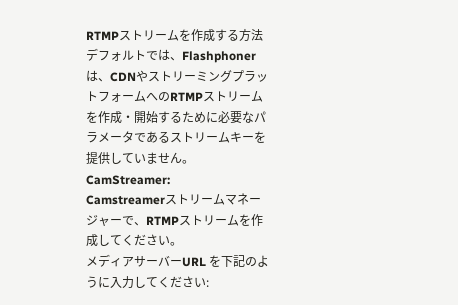RTMPストリームを作成する方法
デフォルトでは、Flashphonerは、CDNやストリーミングプラットフォームへのRTMPストリームを作成・開始するために必要なパラメータであるストリームキーを提供していません。
CamStreamer:
Camstreamerストリームマネージャーで、RTMPストリームを作成してください。
メディアサーバーURL を下記のように入力してください: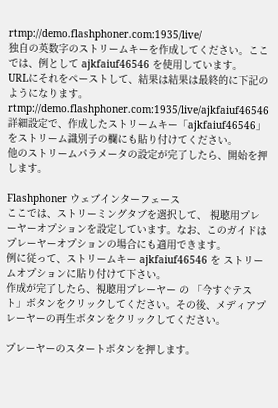rtmp://demo.flashphoner.com:1935/live/
独自の英数字のストリームキーを作成してください。ここでは、例として ajkfaiuf46546 を使用しています。
URLにそれをペーストして、結果は結果は最終的に下記のようになります。 rtmp://demo.flashphoner.com:1935/live/ajkfaiuf46546
詳細設定で、作成したストリームキー「ajkfaiuf46546」をストリーム識別子の欄にも貼り付けてください。
他のストリームパラメータの設定が完了したら、開始を押します。

Flashphoner ウェブインターフェース
ここでは、ストリーミングタブを選択して、 視聴用プレーヤーオプションを設定しています。なお、このガイドはプレーヤーオプションの場合にも適用できます。
例に従って、ストリームキー ajkfaiuf46546 を ストリームオプションに貼り付けて下さい。
作成が完了したら、視聴用プレーヤー の 「今すぐテスト」ボタンをクリックしてください。その後、メディアプレーヤーの再生ボタンをクリックしてください。

プレーヤーのスタートボタンを押します。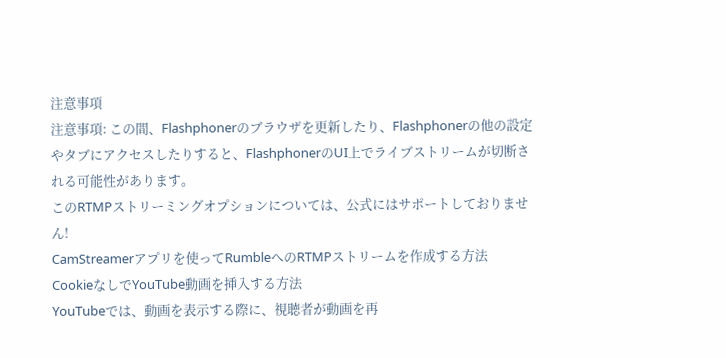注意事項
注意事項: この間、Flashphonerのブラウザを更新したり、Flashphonerの他の設定やタブにアクセスしたりすると、FlashphonerのUI上でライブストリームが切断される可能性があります。
このRTMPストリーミングオプションについては、公式にはサポートしておりません!
CamStreamerアプリを使ってRumbleへのRTMPストリームを作成する方法
CookieなしでYouTube動画を挿入する方法
YouTubeでは、動画を表示する際に、視聴者が動画を再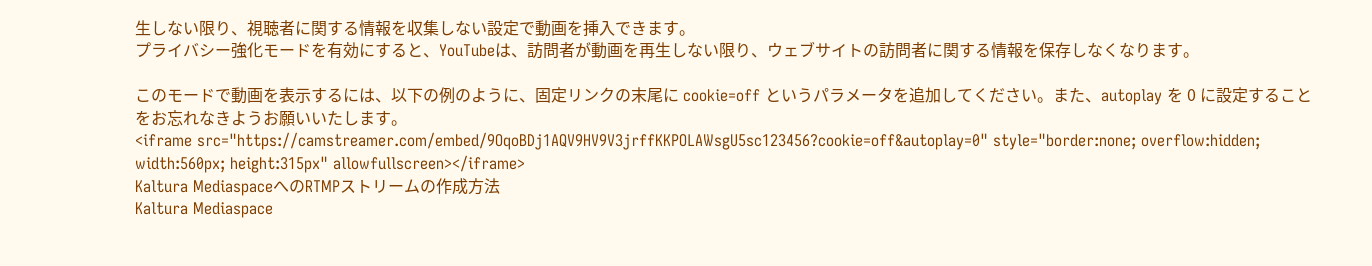生しない限り、視聴者に関する情報を収集しない設定で動画を挿入できます。
プライバシー強化モードを有効にすると、YouTubeは、訪問者が動画を再生しない限り、ウェブサイトの訪問者に関する情報を保存しなくなります。

このモードで動画を表示するには、以下の例のように、固定リンクの末尾に cookie=off というパラメータを追加してください。また、autoplay を 0 に設定することをお忘れなきようお願いいたします。
<iframe src="https://camstreamer.com/embed/9OqoBDj1AQV9HV9V3jrffKKPOLAWsgU5sc123456?cookie=off&autoplay=0" style="border:none; overflow:hidden; width:560px; height:315px" allowfullscreen></iframe>
Kaltura MediaspaceへのRTMPストリームの作成方法
Kaltura Mediaspace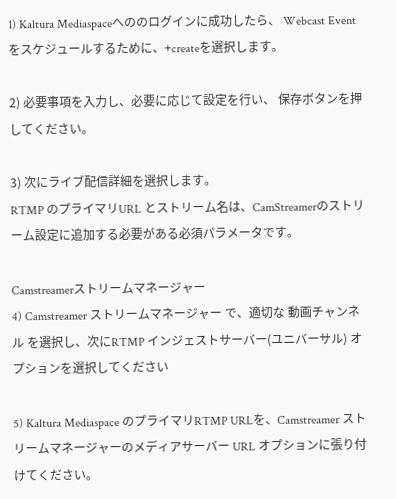1) Kaltura Mediaspaceへののログインに成功したら、 Webcast Eventをスケジュールするために、+createを選択します。

2) 必要事項を入力し、必要に応じて設定を行い、 保存ボタンを押してください。

3) 次にライブ配信詳細を選択します。
RTMP のプライマリURL とストリーム名は、CamStreamerのストリーム設定に追加する必要がある必須パラメータです。

Camstreamerストリームマネージャー
4) Camstreamer ストリームマネージャー で、適切な 動画チャンネル を選択し、次にRTMP インジェストサーバー(ユニバーサル) オプションを選択してください

5) Kaltura Mediaspace のプライマリRTMP URLを、Camstreamer ストリームマネージャーのメディアサーバー URL オプションに張り付けてください。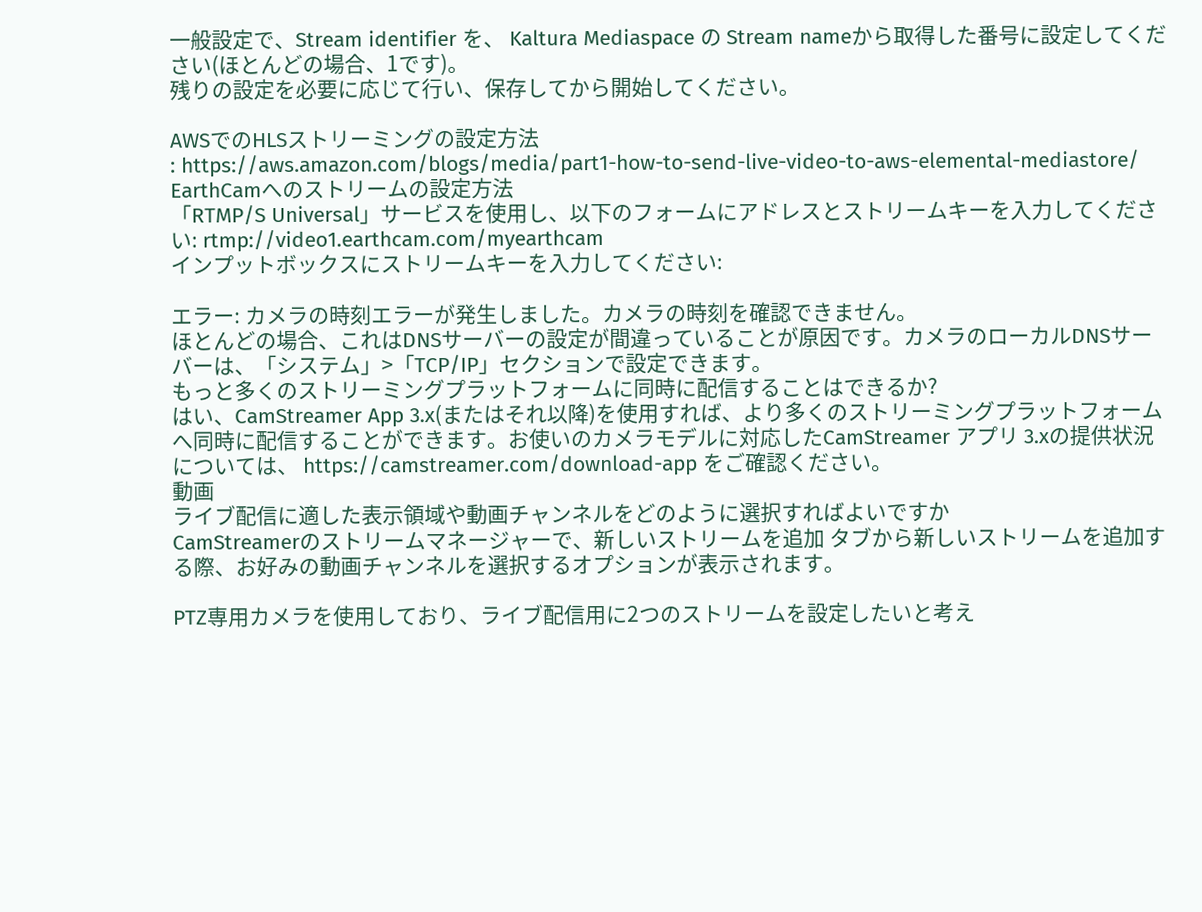一般設定で、Stream identifier を、 Kaltura Mediaspace の Stream nameから取得した番号に設定してください(ほとんどの場合、1です)。
残りの設定を必要に応じて行い、保存してから開始してください。

AWSでのHLSストリーミングの設定方法
: https://aws.amazon.com/blogs/media/part1-how-to-send-live-video-to-aws-elemental-mediastore/
EarthCamへのストリームの設定方法
「RTMP/S Universal」サービスを使用し、以下のフォームにアドレスとストリームキーを入力してください: rtmp://video1.earthcam.com/myearthcam
インプットボックスにストリームキーを入力してください:

エラー: カメラの時刻エラーが発生しました。カメラの時刻を確認できません。
ほとんどの場合、これはDNSサーバーの設定が間違っていることが原因です。カメラのローカルDNSサーバーは、「システム」>「TCP/IP」セクションで設定できます。
もっと多くのストリーミングプラットフォームに同時に配信することはできるか?
はい、CamStreamer App 3.x(またはそれ以降)を使用すれば、より多くのストリーミングプラットフォームへ同時に配信することができます。お使いのカメラモデルに対応したCamStreamer アプリ 3.xの提供状況については、 https://camstreamer.com/download-app をご確認ください。
動画
ライブ配信に適した表示領域や動画チャンネルをどのように選択すればよいですか
CamStreamerのストリームマネージャーで、新しいストリームを追加 タブから新しいストリームを追加する際、お好みの動画チャンネルを選択するオプションが表示されます。

PTZ専用カメラを使用しており、ライブ配信用に2つのストリームを設定したいと考え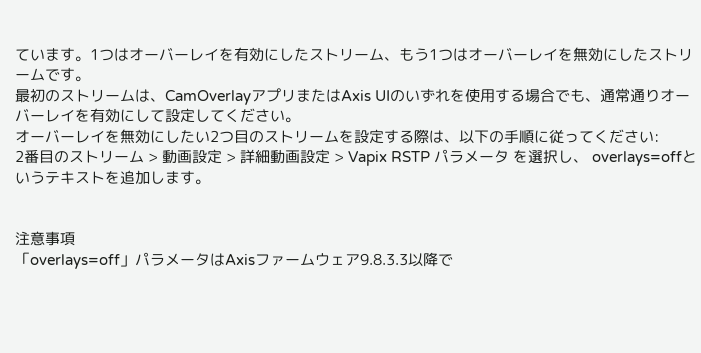ています。1つはオーバーレイを有効にしたストリーム、もう1つはオーバーレイを無効にしたストリームです。
最初のストリームは、CamOverlayアプリまたはAxis UIのいずれを使用する場合でも、通常通りオーバーレイを有効にして設定してください。
オーバーレイを無効にしたい2つ目のストリームを設定する際は、以下の手順に従ってください:
2番目のストリーム > 動画設定 > 詳細動画設定 > Vapix RSTP パラメータ を選択し、 overlays=offというテキストを追加します。


注意事項
「overlays=off」パラメータはAxisファームウェア9.8.3.3以降で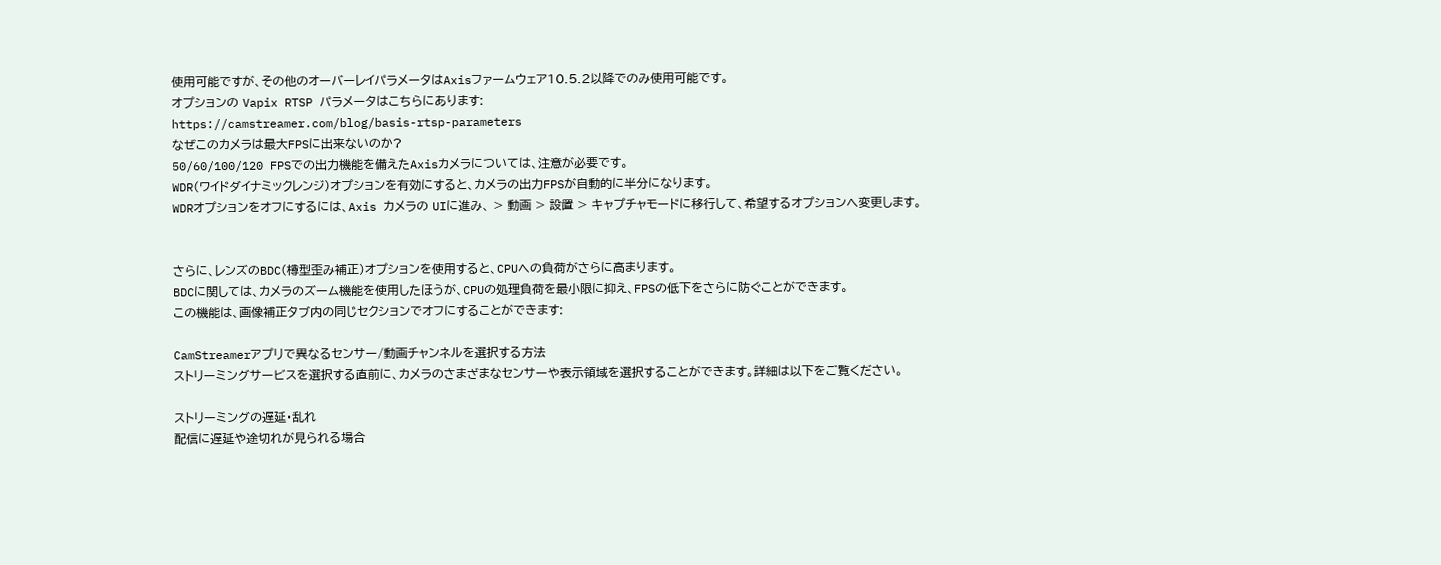使用可能ですが、その他のオーバーレイパラメータはAxisファームウェア10.5.2以降でのみ使用可能です。
オプションの Vapix RTSP パラメータはこちらにあります:
https://camstreamer.com/blog/basis-rtsp-parameters
なぜこのカメラは最大FPSに出来ないのか?
50/60/100/120 FPSでの出力機能を備えたAxisカメラについては、注意が必要です。
WDR(ワイドダイナミックレンジ)オプションを有効にすると、カメラの出力FPSが自動的に半分になります。
WDRオプションをオフにするには、Axis カメラの UIに進み、 > 動画 > 設置 > キャプチャモードに移行して、希望するオプションへ変更します。


さらに、レンズのBDC(樽型歪み補正)オプションを使用すると、CPUへの負荷がさらに高まります。
BDCに関しては、カメラのズーム機能を使用したほうが、CPUの処理負荷を最小限に抑え、FPSの低下をさらに防ぐことができます。
この機能は、画像補正タブ内の同じセクションでオフにすることができます:

CamStreamerアプリで異なるセンサー/動画チャンネルを選択する方法
ストリーミングサービスを選択する直前に、カメラのさまざまなセンサーや表示領域を選択することができます。詳細は以下をご覧ください。

ストリーミングの遅延・乱れ
配信に遅延や途切れが見られる場合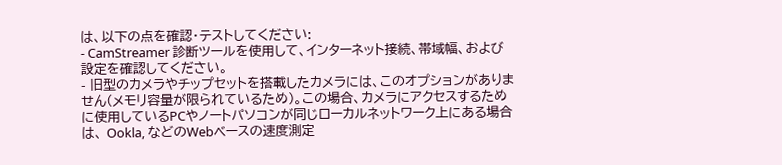は、以下の点を確認・テストしてください:
- CamStreamer 診断ツールを使用して、インターネット接続、帯域幅、および設定を確認してください。
- 旧型のカメラやチップセットを搭載したカメラには、このオプションがありません(メモリ容量が限られているため)。この場合、カメラにアクセスするために使用しているPCやノートパソコンが同じローカルネットワーク上にある場合は、 Ookla, などのWebベースの速度測定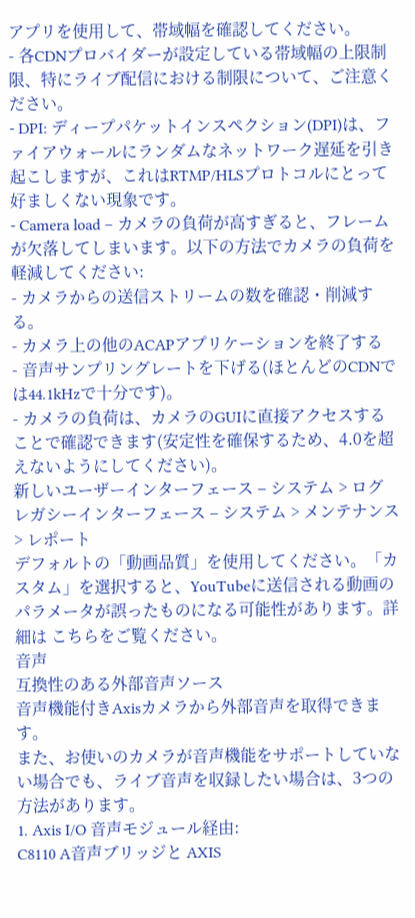アプリを使用して、帯域幅を確認してください。
- 各CDNプロバイダーが設定している帯域幅の上限制限、特にライブ配信における制限について、ご注意ください。
- DPI: ディープパケットインスペクション(DPI)は、ファイアウォールにランダムなネットワーク遅延を引き起こしますが、これはRTMP/HLSプロトコルにとって好ましくない現象です。
- Camera load – カメラの負荷が高すぎると、フレームが欠落してしまいます。以下の方法でカメラの負荷を軽減してください:
- カメラからの送信ストリームの数を確認・削減する。
- カメラ上の他のACAPアプリケーションを終了する
- 音声サンプリングレートを下げる(ほとんどのCDNでは44.1kHzで十分です)。
- カメラの負荷は、カメラのGUIに直接アクセスすることで確認できます(安定性を確保するため、4.0を超えないようにしてください)。
新しいユーザーインターフェース – システム > ログ
レガシーインターフェース – システム > メンテナンス > レポート
デフォルトの「動画品質」を使用してください。「カスタム」を選択すると、YouTubeに送信される動画のパラメータが誤ったものになる可能性があります。詳細は こちらをご覧ください。
音声
互換性のある外部音声ソース
音声機能付きAxisカメラから外部音声を取得できます。
また、お使いのカメラが音声機能をサポートしていない場合でも、ライブ音声を収録したい場合は、3つの方法があります。
1. Axis I/O 音声モジュール経由:
C8110 A音声ブリッジと AXIS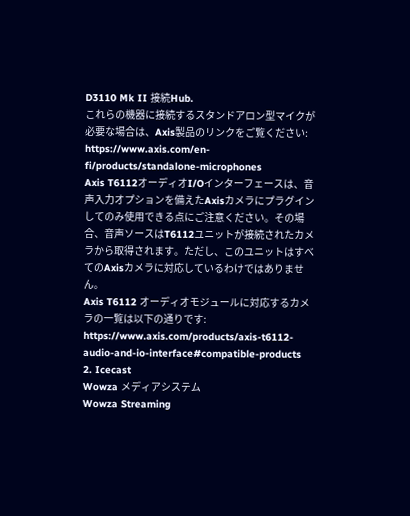D3110 Mk II 接続Hub.
これらの機器に接続するスタンドアロン型マイクが必要な場合は、Axis製品のリンクをご覧ください:
https://www.axis.com/en-fi/products/standalone-microphones
Axis T6112オーディオI/Oインターフェースは、音声入力オプションを備えたAxisカメラにプラグインしてのみ使用できる点にご注意ください。その場合、音声ソースはT6112ユニットが接続されたカメラから取得されます。ただし、このユニットはすべてのAxisカメラに対応しているわけではありません。
Axis T6112 オーディオモジュールに対応するカメラの一覧は以下の通りです:
https://www.axis.com/products/axis-t6112-audio-and-io-interface#compatible-products
2. Icecast
Wowza メディアシステム
Wowza Streaming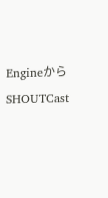EngineからSHOUTCast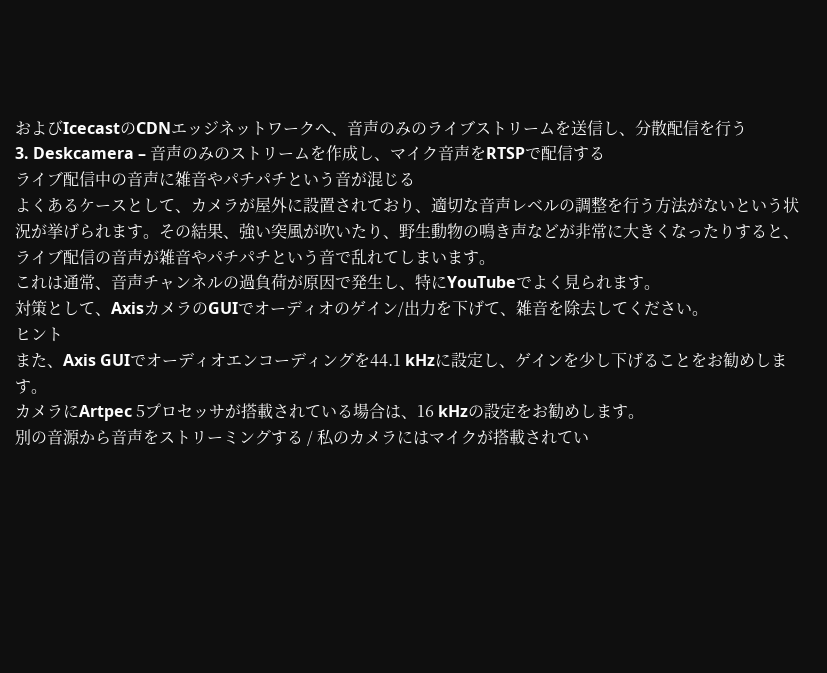およびIcecastのCDNエッジネットワークへ、音声のみのライブストリームを送信し、分散配信を行う
3. Deskcamera – 音声のみのストリームを作成し、マイク音声をRTSPで配信する
ライブ配信中の音声に雑音やパチパチという音が混じる
よくあるケースとして、カメラが屋外に設置されており、適切な音声レベルの調整を行う方法がないという状況が挙げられます。その結果、強い突風が吹いたり、野生動物の鳴き声などが非常に大きくなったりすると、ライブ配信の音声が雑音やパチパチという音で乱れてしまいます。
これは通常、音声チャンネルの過負荷が原因で発生し、特にYouTubeでよく見られます。
対策として、AxisカメラのGUIでオーディオのゲイン/出力を下げて、雑音を除去してください。
ヒント
また、Axis GUIでオーディオエンコーディングを44.1 kHzに設定し、ゲインを少し下げることをお勧めします。
カメラにArtpec 5プロセッサが搭載されている場合は、16 kHzの設定をお勧めします。
別の音源から音声をストリーミングする / 私のカメラにはマイクが搭載されてい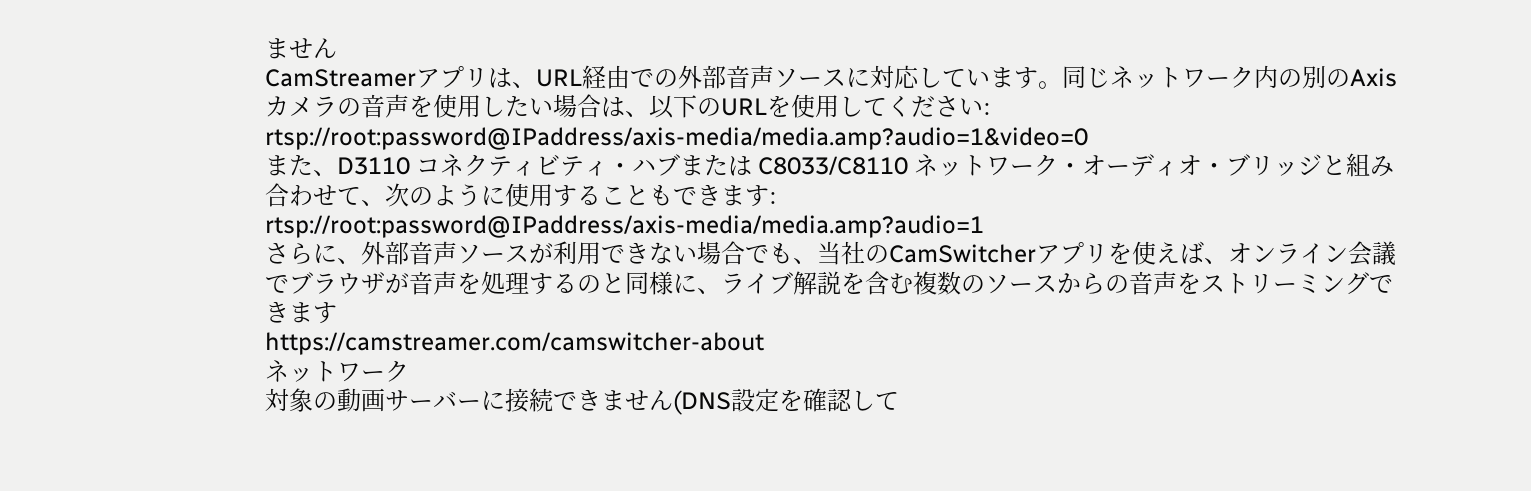ません
CamStreamerアプリは、URL経由での外部音声ソースに対応しています。同じネットワーク内の別のAxisカメラの音声を使用したい場合は、以下のURLを使用してください:
rtsp://root:password@IPaddress/axis-media/media.amp?audio=1&video=0
また、D3110 コネクティビティ・ハブまたは C8033/C8110 ネットワーク・オーディオ・ブリッジと組み合わせて、次のように使用することもできます:
rtsp://root:password@IPaddress/axis-media/media.amp?audio=1
さらに、外部音声ソースが利用できない場合でも、当社のCamSwitcherアプリを使えば、オンライン会議でブラウザが音声を処理するのと同様に、ライブ解説を含む複数のソースからの音声をストリーミングできます
https://camstreamer.com/camswitcher-about
ネットワーク
対象の動画サーバーに接続できません(DNS設定を確認して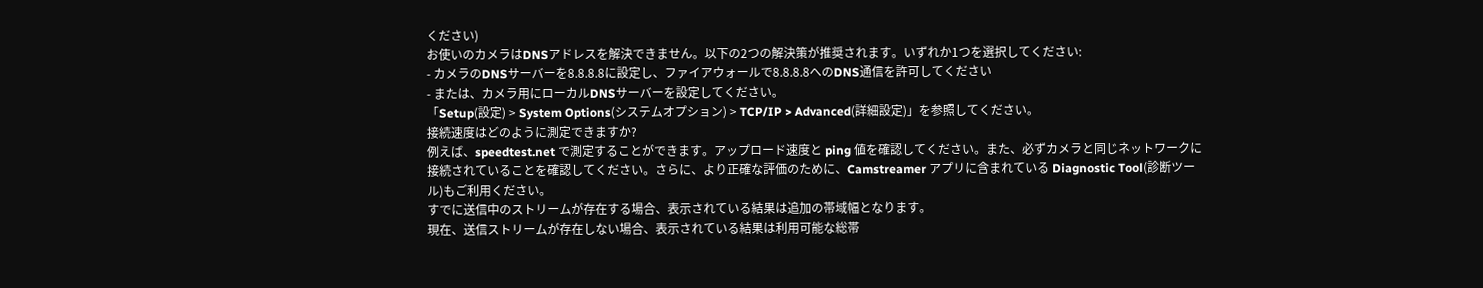ください)
お使いのカメラはDNSアドレスを解決できません。以下の2つの解決策が推奨されます。いずれか1つを選択してください:
- カメラのDNSサーバーを8.8.8.8に設定し、ファイアウォールで8.8.8.8へのDNS通信を許可してください
- または、カメラ用にローカルDNSサーバーを設定してください。
「Setup(設定) > System Options(システムオプション) > TCP/IP > Advanced(詳細設定)」を参照してください。
接続速度はどのように測定できますか?
例えば、speedtest.net で測定することができます。アップロード速度と ping 値を確認してください。また、必ずカメラと同じネットワークに接続されていることを確認してください。さらに、より正確な評価のために、Camstreamer アプリに含まれている Diagnostic Tool(診断ツール)もご利用ください。
すでに送信中のストリームが存在する場合、表示されている結果は追加の帯域幅となります。
現在、送信ストリームが存在しない場合、表示されている結果は利用可能な総帯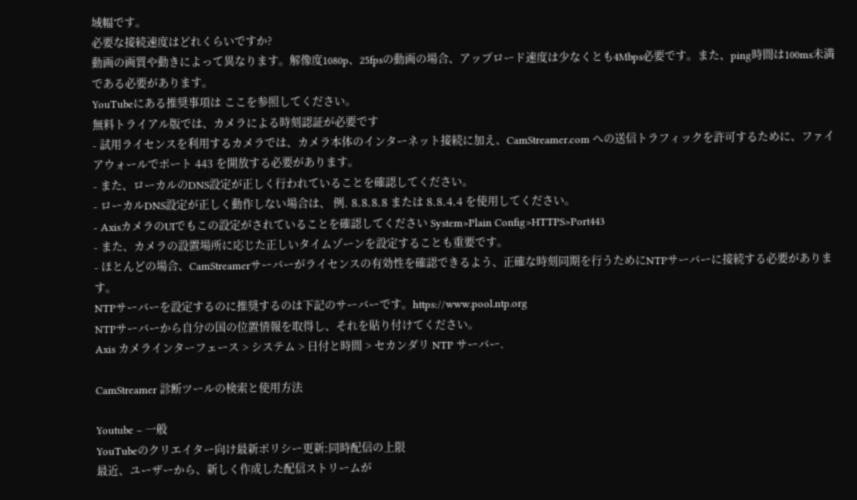域幅です。
必要な接続速度はどれくらいですか?
動画の画質や動きによって異なります。解像度1080p、25fpsの動画の場合、アップロード速度は少なくとも4Mbps必要です。また、ping時間は100ms未満である必要があります。
YouTubeにある推奨事項は ここを参照してください。
無料トライアル版では、カメラによる時刻認証が必要です
- 試用ライセンスを利用するカメラでは、カメラ本体のインターネット接続に加え、CamStreamer.com への送信トラフィックを許可するために、ファイアウォールでポート 443 を開放する必要があります。
- また、ローカルのDNS設定が正しく行われていることを確認してください。
- ローカルDNS設定が正しく動作しない場合は、 例. 8.8.8.8 または 8.8.4.4 を使用してください。
- AxisカメラのUIでもこの設定がされていることを確認してください System>Plain Config>HTTPS>Port443
- また、カメラの設置場所に応じた正しいタイムゾーンを設定することも重要です。
- ほとんどの場合、CamStreamerサーバーがライセンスの有効性を確認できるよう、正確な時刻同期を行うためにNTPサーバーに接続する必要があります。
NTPサーバーを設定するのに推奨するのは下記のサーバーです。https://www.pool.ntp.org
NTPサーバーから自分の国の位置情報を取得し、それを貼り付けてください。
Axis カメラインターフェース > システム > 日付と時間 > セカンダリ NTP サーバー.

CamStreamer 診断ツールの検索と使用方法

Youtube – 一般
YouTubeのクリエイター向け最新ポリシー更新:同時配信の上限
最近、ユーザーから、新しく作成した配信ストリームが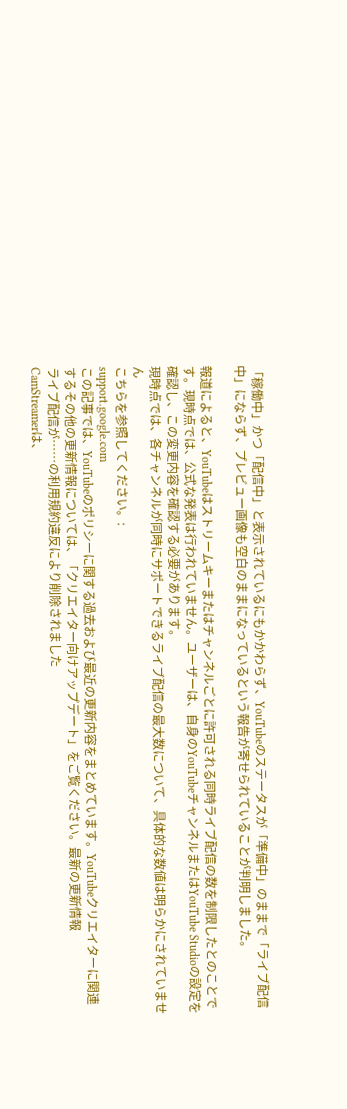「稼働中」かつ「配信中」と表示されているにもかかわらず、YouTubeのステータスが「準備中」のままで「ライブ配信中」にならず、プレビュー画像も空白のままになっているという報告が寄せられていることが判明しました。

報道によると、YouTubeはストリームキーまたはチャンネルごとに許可される同時ライブ配信の数を制限したとのことです。現時点では、公式な発表は行われていません。ユーザーは、自身のYouTubeチャンネルまたはYouTube Studioの設定を確認し、この変更内容を確認する必要があります。
現時点では、各チャンネルが同時にサポートできるライブ配信の最大数について、具体的な数値は明らかにされていません
こちらを参照してください。:
support.google.com
この記事では、YouTubeのポリシーに関する過去および最近の更新内容をまとめています。YouTubeクリエイターに関連するその他の更新情報については、「クリエイター向けアップデート」をご覧ください。最新の更新情報
ライブ配信が……の利用規約違反により削除されました
CamStreamerは、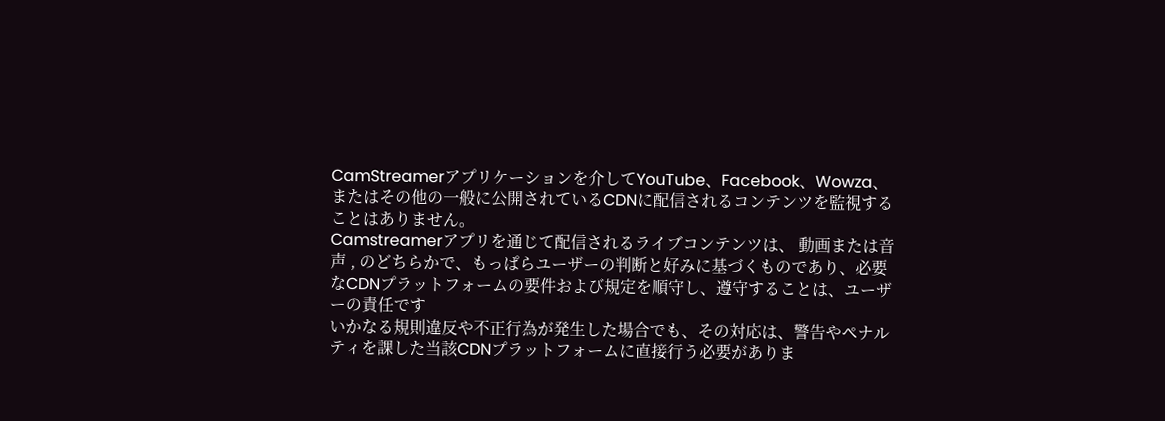CamStreamerアプリケーションを介してYouTube、Facebook、Wowza、またはその他の一般に公開されているCDNに配信されるコンテンツを監視することはありません。
Camstreamerアプリを通じて配信されるライブコンテンツは、 動画または音声 , のどちらかで、もっぱらユーザーの判断と好みに基づくものであり、必要なCDNプラットフォームの要件および規定を順守し、遵守することは、ユーザーの責任です
いかなる規則違反や不正行為が発生した場合でも、その対応は、警告やペナルティを課した当該CDNプラットフォームに直接行う必要がありま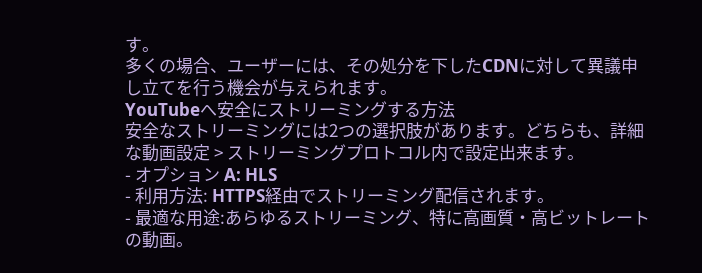す。
多くの場合、ユーザーには、その処分を下したCDNに対して異議申し立てを行う機会が与えられます。
YouTubeへ安全にストリーミングする方法
安全なストリーミングには2つの選択肢があります。どちらも、詳細な動画設定 > ストリーミングプロトコル内で設定出来ます。
- オプション A: HLS
- 利用方法: HTTPS経由でストリーミング配信されます。
- 最適な用途:あらゆるストリーミング、特に高画質・高ビットレートの動画。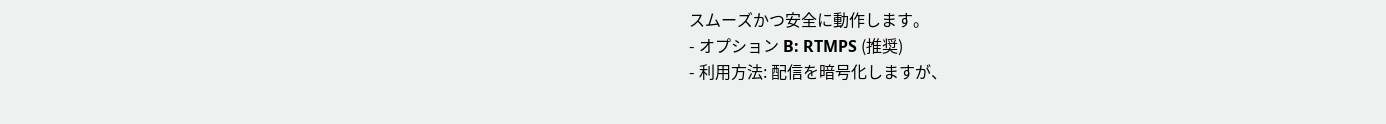スムーズかつ安全に動作します。
- オプション B: RTMPS (推奨)
- 利用方法: 配信を暗号化しますが、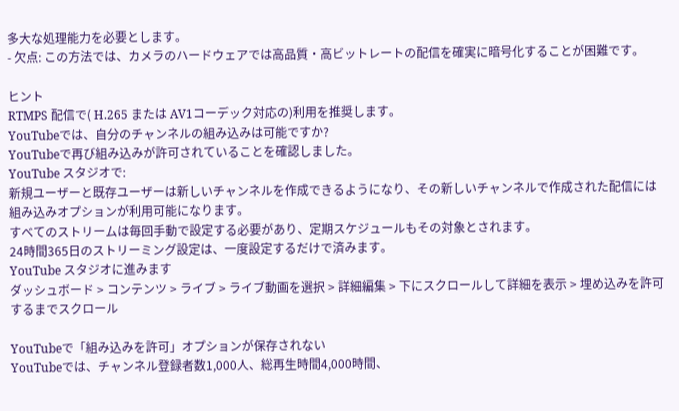多大な処理能力を必要とします。
- 欠点: この方法では、カメラのハードウェアでは高品質・高ビットレートの配信を確実に暗号化することが困難です。

ヒント
RTMPS 配信で( H.265 または AV1コーデック対応の)利用を推奨します。
YouTubeでは、自分のチャンネルの組み込みは可能ですか?
YouTubeで再び組み込みが許可されていることを確認しました。
YouTube スタジオで:
新規ユーザーと既存ユーザーは新しいチャンネルを作成できるようになり、その新しいチャンネルで作成された配信には組み込みオプションが利用可能になります。
すべてのストリームは毎回手動で設定する必要があり、定期スケジュールもその対象とされます。
24時間365日のストリーミング設定は、一度設定するだけで済みます。
YouTube スタジオに進みます
ダッシュボード > コンテンツ > ライブ > ライブ動画を選択 > 詳細編集 > 下にスクロールして詳細を表示 > 埋め込みを許可するまでスクロール

YouTubeで「組み込みを許可」オプションが保存されない
YouTubeでは、チャンネル登録者数1,000人、総再生時間4,000時間、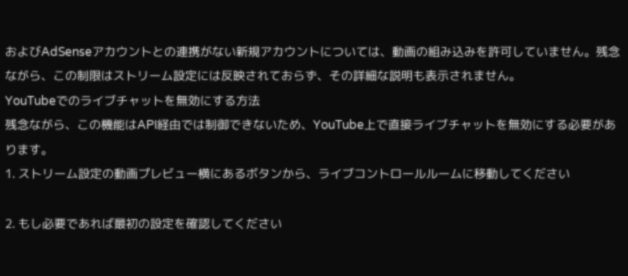およびAdSenseアカウントとの連携がない新規アカウントについては、動画の組み込みを許可していません。残念ながら、この制限はストリーム設定には反映されておらず、その詳細な説明も表示されません。
YouTubeでのライブチャットを無効にする方法
残念ながら、この機能はAPI経由では制御できないため、YouTube上で直接ライブチャットを無効にする必要があります。
1. ストリーム設定の動画プレビュー横にあるボタンから、ライブコントロールルームに移動してください

2. もし必要であれば最初の設定を確認してください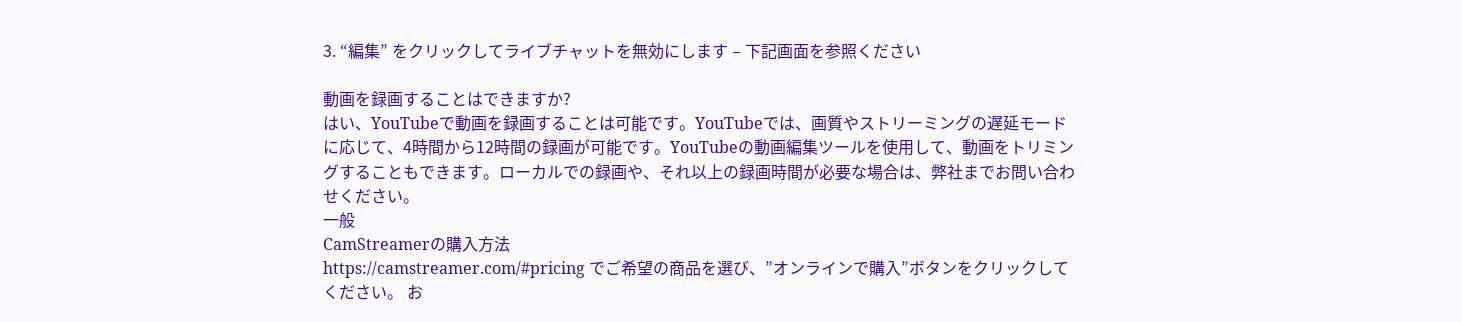3. “編集” をクリックしてライブチャットを無効にします – 下記画面を参照ください

動画を録画することはできますか?
はい、YouTubeで動画を録画することは可能です。YouTubeでは、画質やストリーミングの遅延モードに応じて、4時間から12時間の録画が可能です。YouTubeの動画編集ツールを使用して、動画をトリミングすることもできます。ローカルでの録画や、それ以上の録画時間が必要な場合は、弊社までお問い合わせください。
一般
CamStreamerの購入方法
https://camstreamer.com/#pricing でご希望の商品を選び、”オンラインで購入”ボタンをクリックしてください。 お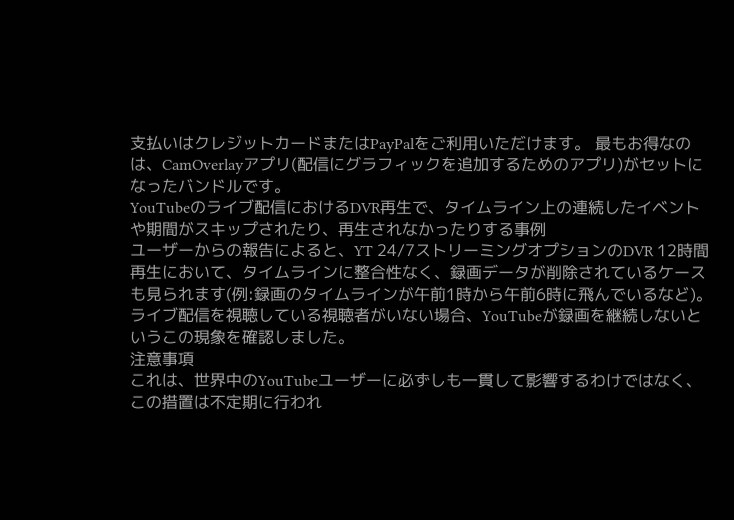支払いはクレジットカードまたはPayPalをご利用いただけます。 最もお得なのは、CamOverlayアプリ(配信にグラフィックを追加するためのアプリ)がセットになったバンドルです。
YouTubeのライブ配信におけるDVR再生で、タイムライン上の連続したイベントや期間がスキップされたり、再生されなかったりする事例
ユーザーからの報告によると、YT 24/7ストリーミングオプションのDVR 12時間再生において、タイムラインに整合性なく、録画データが削除されているケースも見られます(例:録画のタイムラインが午前1時から午前6時に飛んでいるなど)。
ライブ配信を視聴している視聴者がいない場合、YouTubeが録画を継続しないというこの現象を確認しました。
注意事項
これは、世界中のYouTubeユーザーに必ずしも一貫して影響するわけではなく、この措置は不定期に行われ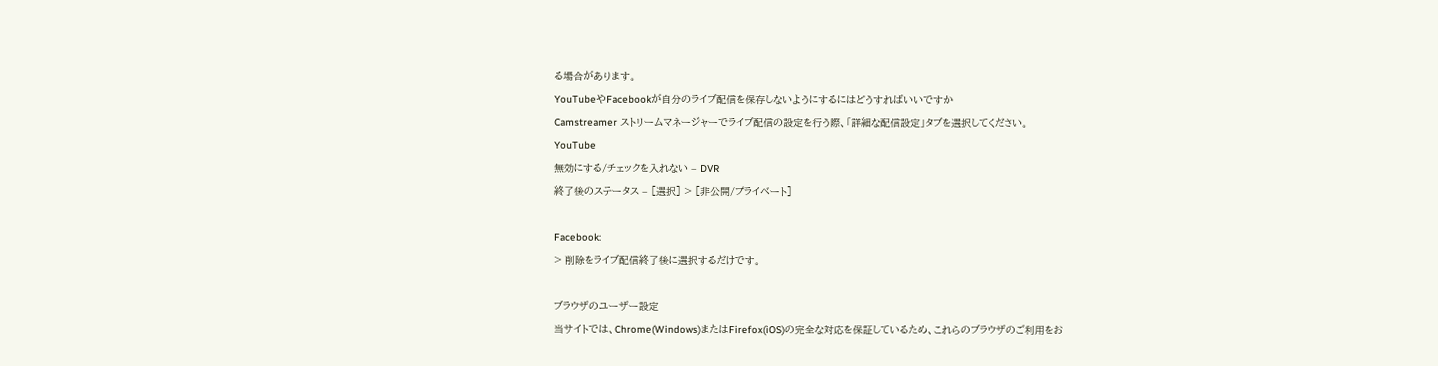る場合があります。
YouTubeやFacebookが自分のライブ配信を保存しないようにするにはどうすればいいですか
Camstreamer ストリームマネージャーでライブ配信の設定を行う際、「詳細な配信設定」タブを選択してください。
YouTube
無効にする/チェックを入れない – DVR
終了後のステータス – [選択] > [非公開/プライベート]

Facebook:
> 削除をライブ配信終了後に選択するだけです。

ブラウザのユーザー設定
当サイトでは、Chrome(Windows)またはFirefox(iOS)の完全な対応を保証しているため、これらのブラウザのご利用をお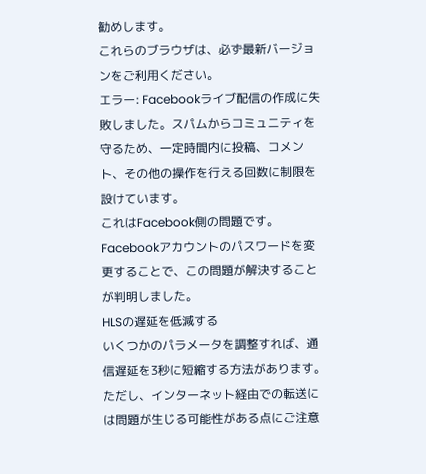勧めします。
これらのブラウザは、必ず最新バージョンをご利用ください。
エラー: Facebookライブ配信の作成に失敗しました。スパムからコミュニティを守るため、一定時間内に投稿、コメント、その他の操作を行える回数に制限を設けています。
これはFacebook側の問題です。Facebookアカウントのパスワードを変更することで、この問題が解決することが判明しました。
HLSの遅延を低減する
いくつかのパラメータを調整すれば、通信遅延を3秒に短縮する方法があります。ただし、インターネット経由での転送には問題が生じる可能性がある点にご注意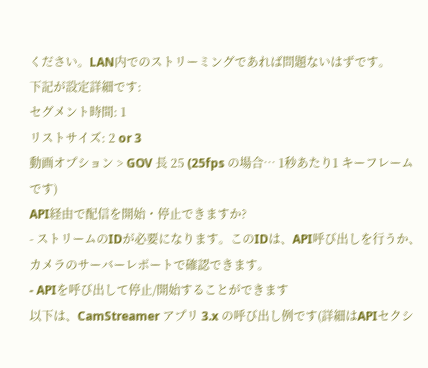ください。LAN内でのストリーミングであれば問題ないはずです。
下記が設定詳細です:
セグメント時間: 1
リストサイズ: 2 or 3
動画オプション > GOV 長 25 (25fps の場合… 1秒あたり1 キーフレームです)
API経由で配信を開始・停止できますか?
- ストリームのIDが必要になります。このIDは、API呼び出しを行うか、カメラのサーバーレポートで確認できます。
- APIを呼び出して停止/開始することができます
以下は、CamStreamer アプリ 3.x の呼び出し例です(詳細はAPIセクシ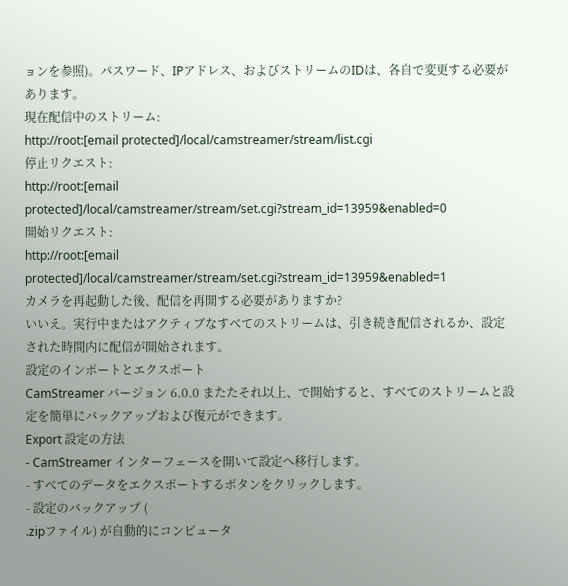ョンを参照)。パスワード、IPアドレス、およびストリームのIDは、各自で変更する必要があります。
現在配信中のストリーム:
http://root:[email protected]/local/camstreamer/stream/list.cgi
停止リクエスト:
http://root:[email protected]/local/camstreamer/stream/set.cgi?stream_id=13959&enabled=0
開始リクエスト:
http://root:[email protected]/local/camstreamer/stream/set.cgi?stream_id=13959&enabled=1
カメラを再起動した後、配信を再開する必要がありますか?
いいえ。実行中またはアクティブなすべてのストリームは、引き続き配信されるか、設定された時間内に配信が開始されます。
設定のインポートとエクスポート
CamStreamer バージョン 6.0.0 またたそれ以上、で開始すると、すべてのストリームと設定を簡単にバックアップおよび復元ができます。
Export 設定の方法
- CamStreamer インターフェースを開いて設定へ移行します。
- すべてのデータをエクスポートするボタンをクリックします。
- 設定のバックアップ (
.zipファイル) が自動的にコンピュータ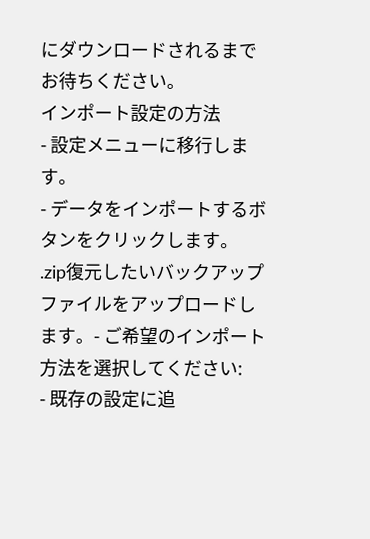にダウンロードされるまでお待ちください。
インポート設定の方法
- 設定メニューに移行します。
- データをインポートするボタンをクリックします。
.zip復元したいバックアップファイルをアップロードします。- ご希望のインポート方法を選択してください:
- 既存の設定に追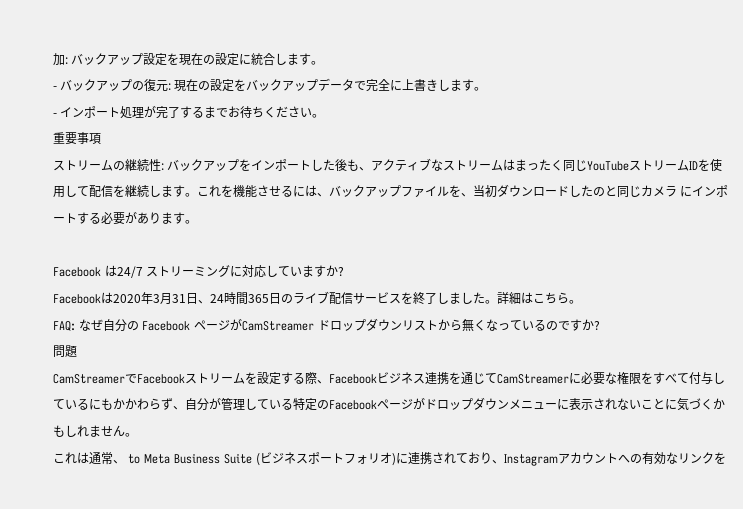加: バックアップ設定を現在の設定に統合します。
- バックアップの復元: 現在の設定をバックアップデータで完全に上書きします。
- インポート処理が完了するまでお待ちください。
重要事項
ストリームの継続性: バックアップをインポートした後も、アクティブなストリームはまったく同じYouTubeストリームIDを使用して配信を継続します。これを機能させるには、バックアップファイルを、当初ダウンロードしたのと同じカメラ にインポートする必要があります。

Facebook は24/7 ストリーミングに対応していますか?
Facebookは2020年3月31日、24時間365日のライブ配信サービスを終了しました。詳細はこちら。
FAQ: なぜ自分の Facebook ページがCamStreamer ドロップダウンリストから無くなっているのですか?
問題
CamStreamerでFacebookストリームを設定する際、Facebookビジネス連携を通じてCamStreamerに必要な権限をすべて付与しているにもかかわらず、自分が管理している特定のFacebookページがドロップダウンメニューに表示されないことに気づくかもしれません。
これは通常、 to Meta Business Suite (ビジネスポートフォリオ)に連携されており、Instagramアカウントへの有効なリンクを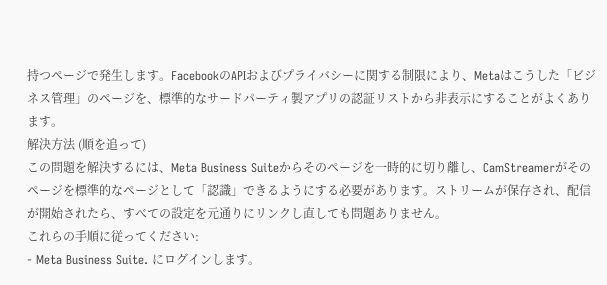持つページで発生します。FacebookのAPIおよびプライバシーに関する制限により、Metaはこうした「ビジネス管理」のページを、標準的なサードパーティ製アプリの認証リストから非表示にすることがよくあります。
解決方法 (順を追って)
この問題を解決するには、Meta Business Suiteからそのページを一時的に切り離し、CamStreamerがそのページを標準的なページとして「認識」できるようにする必要があります。ストリームが保存され、配信が開始されたら、すべての設定を元通りにリンクし直しても問題ありません。
これらの手順に従ってください:
- Meta Business Suite. にログインします。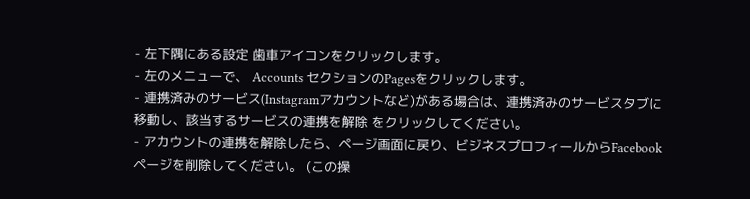- 左下隅にある設定 歯車アイコンをクリックします。
- 左のメニューで、 Accounts セクションのPagesをクリックします。
- 連携済みのサービス(Instagramアカウントなど)がある場合は、連携済みのサービスタブに移動し、該当するサービスの連携を解除 をクリックしてください。
- アカウントの連携を解除したら、ページ画面に戻り、ビジネスプロフィールからFacebookページを削除してください。 (この操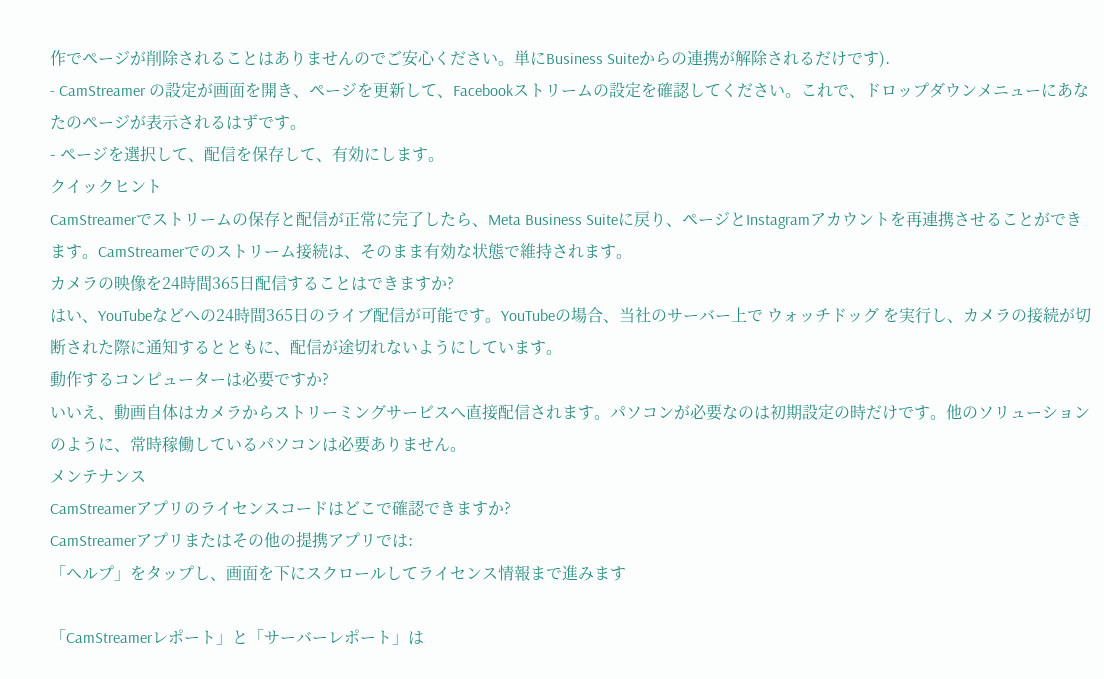作でページが削除されることはありませんのでご安心ください。単にBusiness Suiteからの連携が解除されるだけです).
- CamStreamer の設定が画面を開き、ページを更新して、Facebookストリームの設定を確認してください。これで、ドロップダウンメニューにあなたのページが表示されるはずです。
- ページを選択して、配信を保存して、有効にします。
クイックヒント
CamStreamerでストリームの保存と配信が正常に完了したら、Meta Business Suiteに戻り、ページとInstagramアカウントを再連携させることができます。CamStreamerでのストリーム接続は、そのまま有効な状態で維持されます。
カメラの映像を24時間365日配信することはできますか?
はい、YouTubeなどへの24時間365日のライブ配信が可能です。YouTubeの場合、当社のサーバー上で ウォッチドッグ を実行し、カメラの接続が切断された際に通知するとともに、配信が途切れないようにしています。
動作するコンピューターは必要ですか?
いいえ、動画自体はカメラからストリーミングサービスへ直接配信されます。パソコンが必要なのは初期設定の時だけです。他のソリューションのように、常時稼働しているパソコンは必要ありません。
メンテナンス
CamStreamerアプリのライセンスコードはどこで確認できますか?
CamStreamerアプリまたはその他の提携アプリでは:
「ヘルプ」をタップし、画面を下にスクロールしてライセンス情報まで進みます

「CamStreamerレポート」と「サーバーレポート」は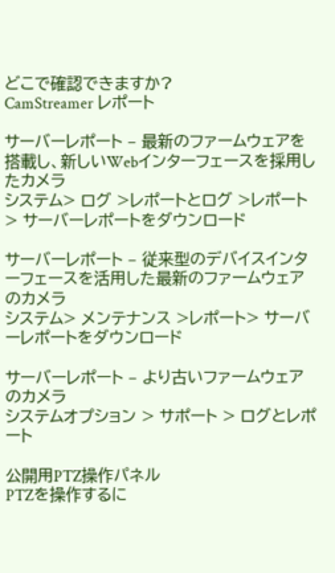どこで確認できますか?
CamStreamer レポート

サーバーレポート – 最新のファームウェアを搭載し、新しいWebインターフェースを採用したカメラ
システム> ログ >レポートとログ >レポート > サーバーレポートをダウンロード

サーバーレポート – 従来型のデバイスインターフェースを活用した最新のファームウェアのカメラ
システム> メンテナンス >レポート> サーバーレポートをダウンロード

サーバーレポート – より古いファームウェアのカメラ
システムオプション > サポート > ログとレポート

公開用PTZ操作パネル
PTZを操作するに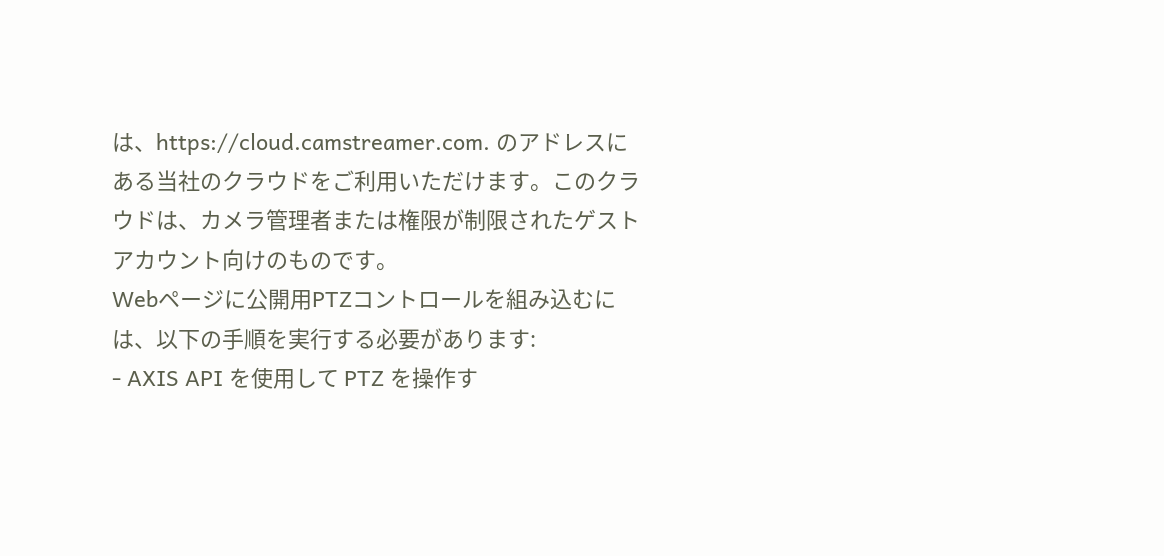は、https://cloud.camstreamer.com. のアドレスにある当社のクラウドをご利用いただけます。このクラウドは、カメラ管理者または権限が制限されたゲストアカウント向けのものです。
Webページに公開用PTZコントロールを組み込むには、以下の手順を実行する必要があります:
- AXIS API を使用して PTZ を操作す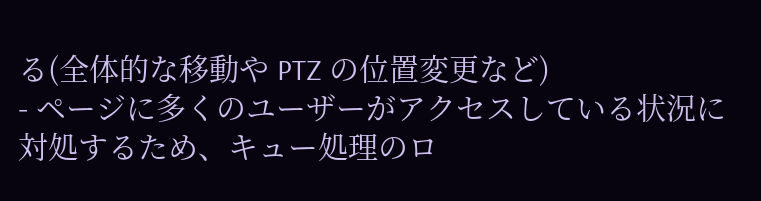る(全体的な移動や PTZ の位置変更など)
- ページに多くのユーザーがアクセスしている状況に対処するため、キュー処理のロ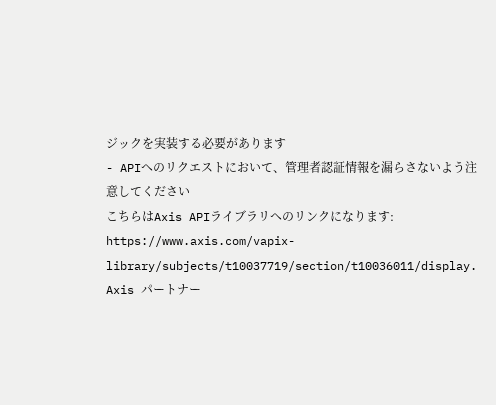ジックを実装する必要があります
- APIへのリクエストにおいて、管理者認証情報を漏らさないよう注意してください
こちらはAxis APIライブラリへのリンクになります: https://www.axis.com/vapix-library/subjects/t10037719/section/t10036011/display. Axis パートナー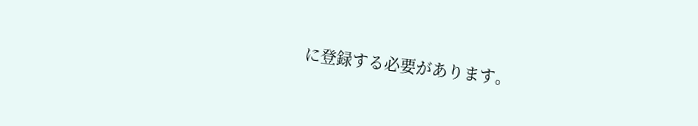に登録する必要があります。